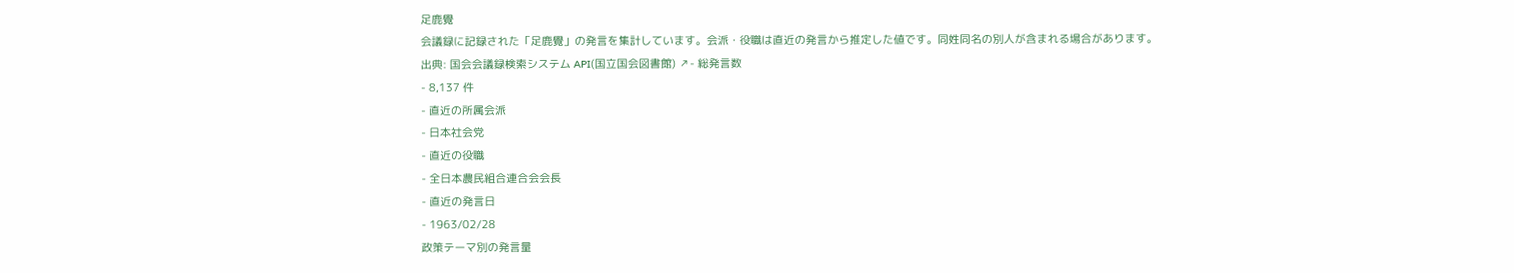足鹿覺
会議録に記録された「足鹿覺」の発言を集計しています。会派・役職は直近の発言から推定した値です。同姓同名の別人が含まれる場合があります。
出典: 国会会議録検索システム API(国立国会図書館) ↗- 総発言数
- 8,137 件
- 直近の所属会派
- 日本社会党
- 直近の役職
- 全日本農民組合連合会会長
- 直近の発言日
- 1963/02/28
政策テーマ別の発言量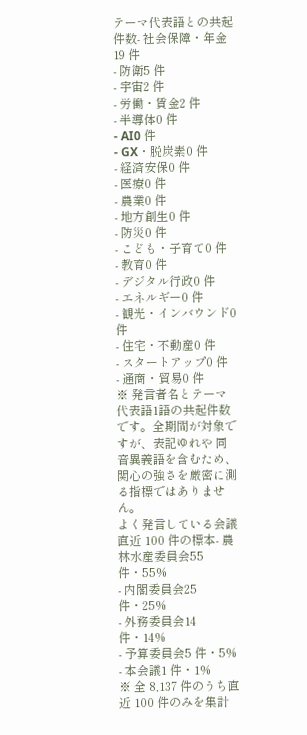テーマ代表語との共起件数- 社会保障・年金19 件
- 防衛5 件
- 宇宙2 件
- 労働・賃金2 件
- 半導体0 件
- AI0 件
- GX・脱炭素0 件
- 経済安保0 件
- 医療0 件
- 農業0 件
- 地方創生0 件
- 防災0 件
- こども・子育て0 件
- 教育0 件
- デジタル行政0 件
- エネルギー0 件
- 観光・インバウンド0 件
- 住宅・不動産0 件
- スタートアップ0 件
- 通商・貿易0 件
※ 発言者名とテーマ代表語1語の共起件数です。全期間が対象ですが、表記ゆれや 同音異義語を含むため、関心の強さを厳密に測る指標ではありません。
よく発言している会議
直近 100 件の標本- 農林水産委員会55 件・55%
- 内閣委員会25 件・25%
- 外務委員会14 件・14%
- 予算委員会5 件・5%
- 本会議1 件・1%
※ 全 8,137 件のうち直近 100 件のみを集計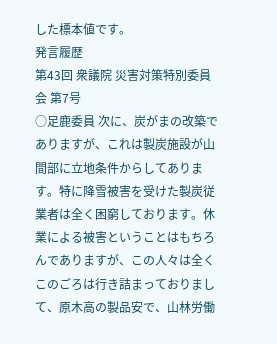した標本値です。
発言履歴
第43回 衆議院 災害対策特別委員会 第7号
○足鹿委員 次に、炭がまの改築でありますが、これは製炭施設が山間部に立地条件からしてあります。特に降雪被害を受けた製炭従業者は全く困窮しております。休業による被害ということはもちろんでありますが、この人々は全くこのごろは行き詰まっておりまして、原木高の製品安で、山林労働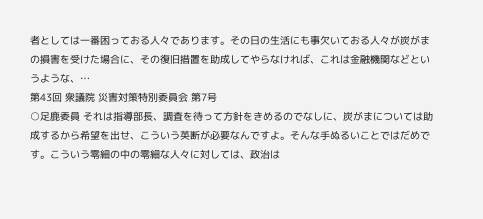者としては一番困っておる人々であります。その日の生活にも事欠いておる人々が炭がまの損害を受けた場合に、その復旧措置を助成してやらなければ、これは金融機関などというような、…
第43回 衆議院 災害対策特別委員会 第7号
○足鹿委員 それは指導部長、調査を待って方針をきめるのでなしに、炭がまについては助成するから希望を出せ、こういう英断が必要なんですよ。そんな手ぬるいことではだめです。こういう零細の中の零細な人々に対しては、政治は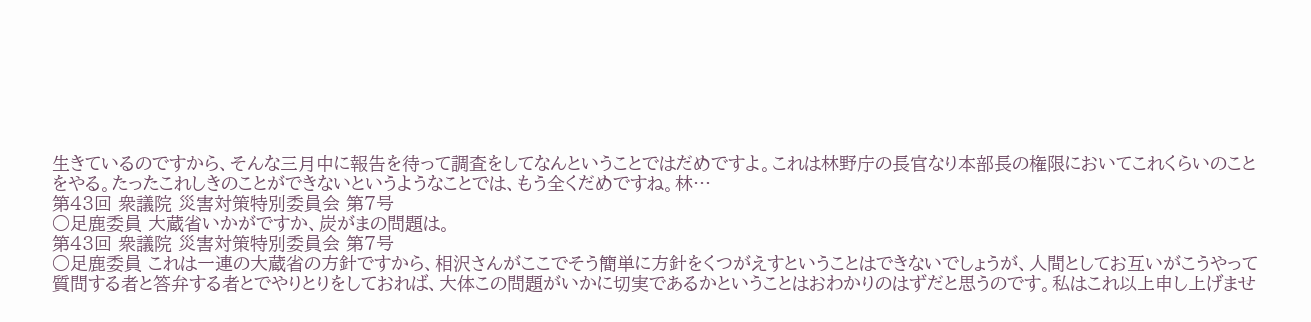生きているのですから、そんな三月中に報告を待って調査をしてなんということではだめですよ。これは林野庁の長官なり本部長の権限においてこれくらいのことをやる。たったこれしきのことができないというようなことでは、もう全くだめですね。林…
第43回 衆議院 災害対策特別委員会 第7号
○足鹿委員 大蔵省いかがですか、炭がまの問題は。
第43回 衆議院 災害対策特別委員会 第7号
○足鹿委員 これは一連の大蔵省の方針ですから、相沢さんがここでそう簡単に方針をくつがえすということはできないでしょうが、人間としてお互いがこうやって質問する者と答弁する者とでやりとりをしておれば、大体この問題がいかに切実であるかということはおわかりのはずだと思うのです。私はこれ以上申し上げませ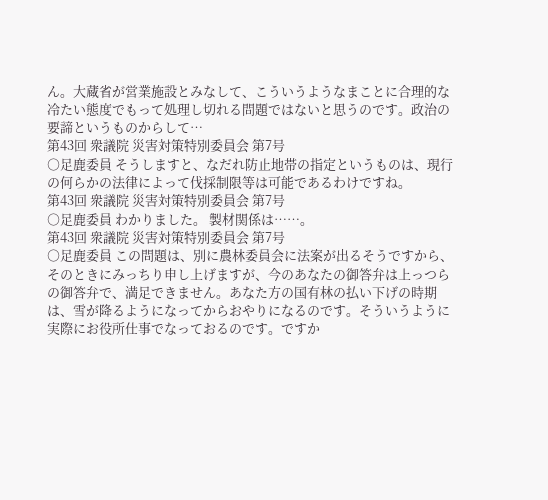ん。大蔵省が営業施設とみなして、こういうようなまことに合理的な冷たい態度でもって処理し切れる問題ではないと思うのです。政治の要諦というものからして…
第43回 衆議院 災害対策特別委員会 第7号
○足鹿委員 そうしますと、なだれ防止地帯の指定というものは、現行の何らかの法律によって伐採制限等は可能であるわけですね。
第43回 衆議院 災害対策特別委員会 第7号
○足鹿委員 わかりました。 製材関係は……。
第43回 衆議院 災害対策特別委員会 第7号
○足鹿委員 この問題は、別に農林委員会に法案が出るそうですから、そのときにみっちり申し上げますが、今のあなたの御答弁は上っつらの御答弁で、満足できません。あなた方の国有林の払い下げの時期は、雪が降るようになってからおやりになるのです。そういうように実際にお役所仕事でなっておるのです。ですか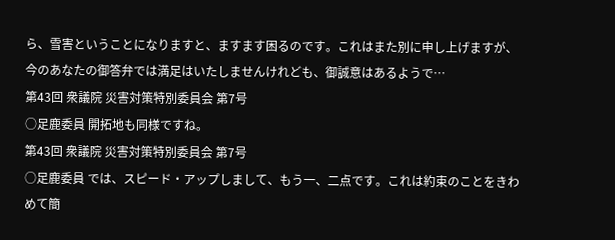ら、雪害ということになりますと、ますます困るのです。これはまた別に申し上げますが、今のあなたの御答弁では満足はいたしませんけれども、御誠意はあるようで…
第43回 衆議院 災害対策特別委員会 第7号
○足鹿委員 開拓地も同様ですね。
第43回 衆議院 災害対策特別委員会 第7号
○足鹿委員 では、スピード・アップしまして、もう一、二点です。これは約束のことをきわめて簡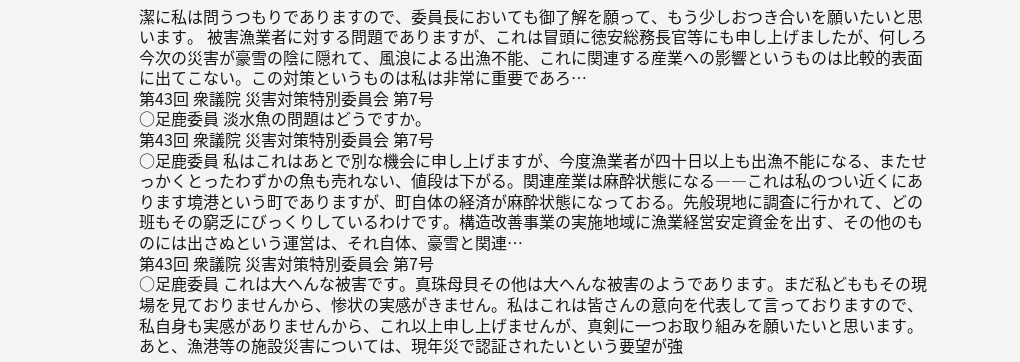潔に私は問うつもりでありますので、委員長においても御了解を願って、もう少しおつき合いを願いたいと思います。 被害漁業者に対する問題でありますが、これは冒頭に徳安総務長官等にも申し上げましたが、何しろ今次の災害が豪雪の陰に隠れて、風浪による出漁不能、これに関連する産業への影響というものは比較的表面に出てこない。この対策というものは私は非常に重要であろ…
第43回 衆議院 災害対策特別委員会 第7号
○足鹿委員 淡水魚の問題はどうですか。
第43回 衆議院 災害対策特別委員会 第7号
○足鹿委員 私はこれはあとで別な機会に申し上げますが、今度漁業者が四十日以上も出漁不能になる、またせっかくとったわずかの魚も売れない、値段は下がる。関連産業は麻酔状態になる――これは私のつい近くにあります境港という町でありますが、町自体の経済が麻酔状態になっておる。先般現地に調査に行かれて、どの班もその窮乏にびっくりしているわけです。構造改善事業の実施地域に漁業経営安定資金を出す、その他のものには出さぬという運営は、それ自体、豪雪と関連…
第43回 衆議院 災害対策特別委員会 第7号
○足鹿委員 これは大へんな被害です。真珠母貝その他は大へんな被害のようであります。まだ私どももその現場を見ておりませんから、惨状の実感がきません。私はこれは皆さんの意向を代表して言っておりますので、私自身も実感がありませんから、これ以上申し上げませんが、真剣に一つお取り組みを願いたいと思います。 あと、漁港等の施設災害については、現年災で認証されたいという要望が強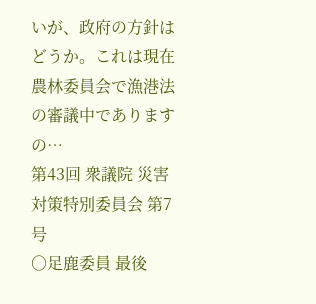いが、政府の方針はどうか。これは現在農林委員会で漁港法の審議中でありますの…
第43回 衆議院 災害対策特別委員会 第7号
○足鹿委員 最後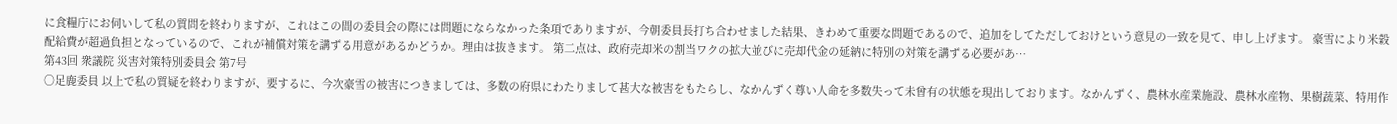に食糧庁にお伺いして私の質問を終わりますが、これはこの間の委員会の際には問題にならなかった条項でありますが、今朝委員長打ち合わせました結果、きわめて重要な問題であるので、追加をしてただしておけという意見の一致を見て、申し上げます。 豪雪により米穀配給費が超過負担となっているので、これが補償対策を講ずる用意があるかどうか。理由は抜きます。 第二点は、政府売却米の割当ワクの拡大並びに売却代金の延納に特別の対策を講ずる必要があ…
第43回 衆議院 災害対策特別委員会 第7号
○足鹿委員 以上で私の質疑を終わりますが、要するに、今次豪雪の被害につきましては、多数の府県にわたりまして甚大な被害をもたらし、なかんずく尊い人命を多数失って未曾有の状態を現出しております。なかんずく、農林水産業施設、農林水産物、果樹蔬菜、特用作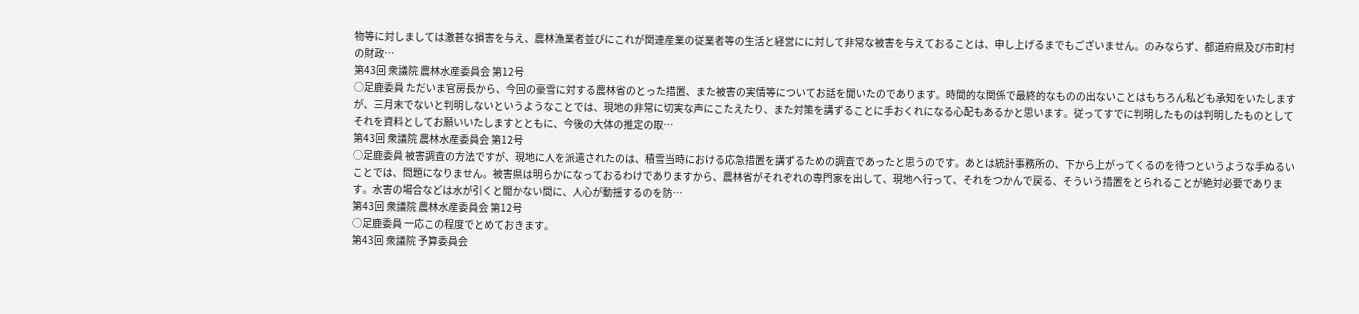物等に対しましては激甚な損害を与え、農林漁業者並びにこれが関連産業の従業者等の生活と経営にに対して非常な被害を与えておることは、申し上げるまでもございません。のみならず、都道府県及び市町村の財政…
第43回 衆議院 農林水産委員会 第12号
○足鹿委員 ただいま官房長から、今回の豪雪に対する農林省のとった措置、また被害の実情等についてお話を聞いたのであります。時間的な関係で最終的なものの出ないことはもちろん私ども承知をいたしますが、三月末でないと判明しないというようなことでは、現地の非常に切実な声にこたえたり、また対策を講ずることに手おくれになる心配もあるかと思います。従ってすでに判明したものは判明したものとしてそれを資料としてお願いいたしますとともに、今後の大体の推定の取…
第43回 衆議院 農林水産委員会 第12号
○足鹿委員 被害調査の方法ですが、現地に人を派遣されたのは、積雪当時における応急措置を講ずるための調査であったと思うのです。あとは統計事務所の、下から上がってくるのを待つというような手ぬるいことでは、問題になりません。被害県は明らかになっておるわけでありますから、農林省がそれぞれの専門家を出して、現地へ行って、それをつかんで戻る、そういう措置をとられることが絶対必要であります。水害の場合などは水が引くと聞かない間に、人心が動揺するのを防…
第43回 衆議院 農林水産委員会 第12号
○足鹿委員 一応この程度でとめておきます。
第43回 衆議院 予算委員会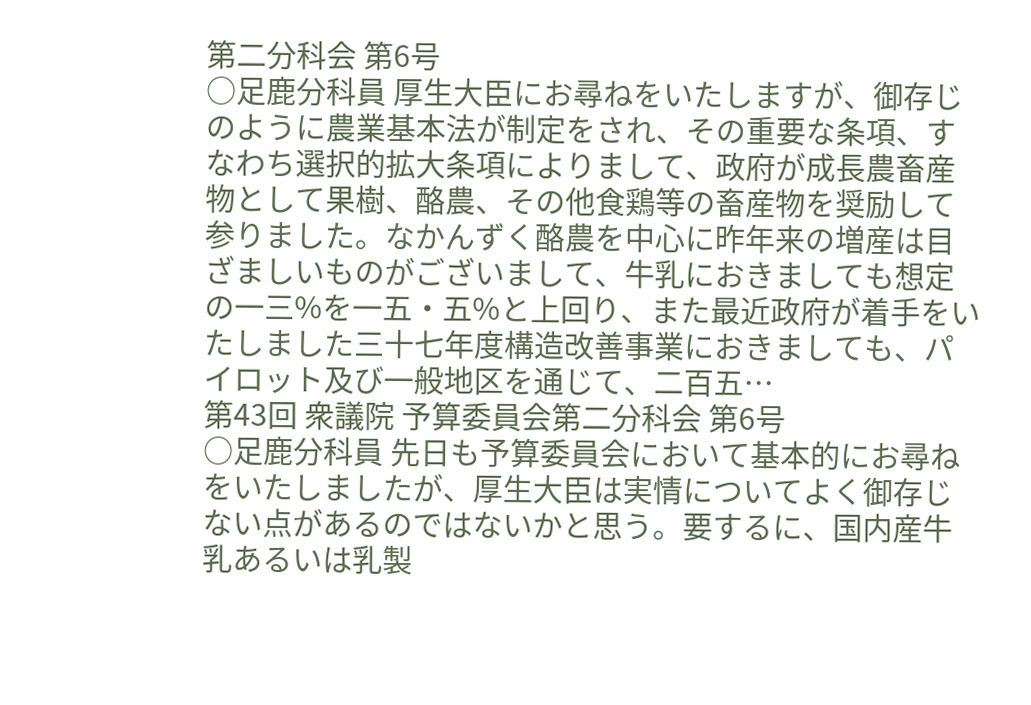第二分科会 第6号
○足鹿分科員 厚生大臣にお尋ねをいたしますが、御存じのように農業基本法が制定をされ、その重要な条項、すなわち選択的拡大条項によりまして、政府が成長農畜産物として果樹、酪農、その他食鶏等の畜産物を奨励して参りました。なかんずく酪農を中心に昨年来の増産は目ざましいものがございまして、牛乳におきましても想定の一三%を一五・五%と上回り、また最近政府が着手をいたしました三十七年度構造改善事業におきましても、パイロット及び一般地区を通じて、二百五…
第43回 衆議院 予算委員会第二分科会 第6号
○足鹿分科員 先日も予算委員会において基本的にお尋ねをいたしましたが、厚生大臣は実情についてよく御存じない点があるのではないかと思う。要するに、国内産牛乳あるいは乳製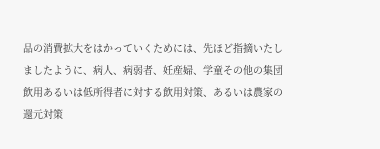品の消費拡大をはかっていくためには、先ほど指摘いたしましたように、病人、病弱者、妊産婦、学童その他の集団飲用あるいは低所得者に対する飲用対策、あるいは農家の還元対策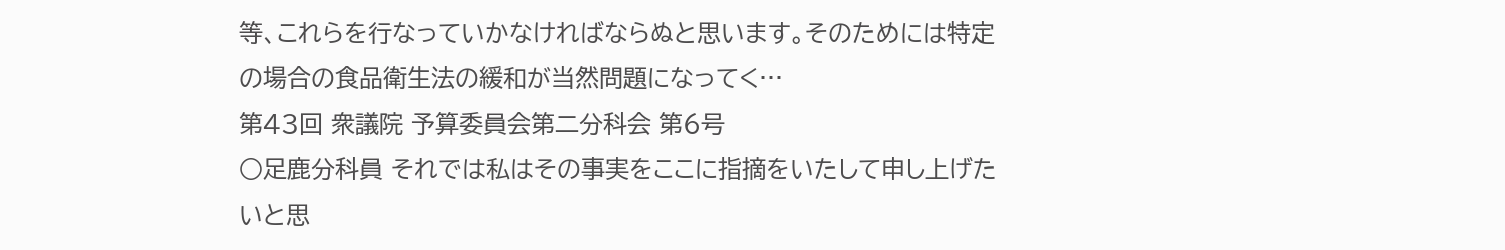等、これらを行なっていかなければならぬと思います。そのためには特定の場合の食品衛生法の緩和が当然問題になってく…
第43回 衆議院 予算委員会第二分科会 第6号
○足鹿分科員 それでは私はその事実をここに指摘をいたして申し上げたいと思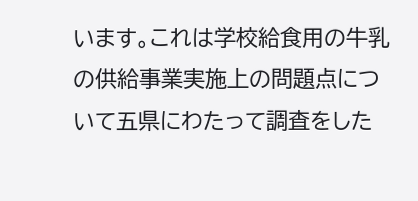います。これは学校給食用の牛乳の供給事業実施上の問題点について五県にわたって調査をした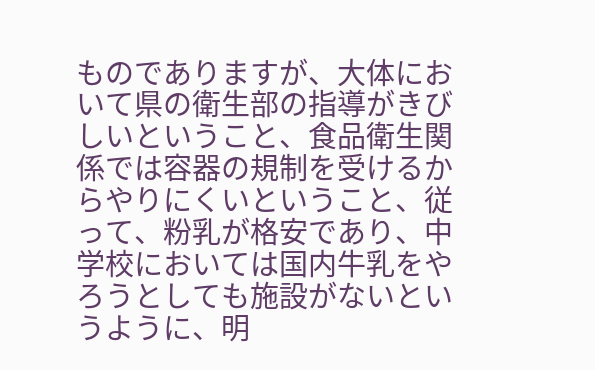ものでありますが、大体において県の衛生部の指導がきびしいということ、食品衛生関係では容器の規制を受けるからやりにくいということ、従って、粉乳が格安であり、中学校においては国内牛乳をやろうとしても施設がないというように、明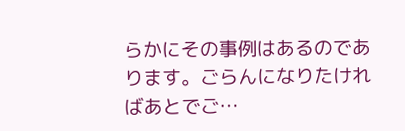らかにその事例はあるのであります。ごらんになりたければあとでご…